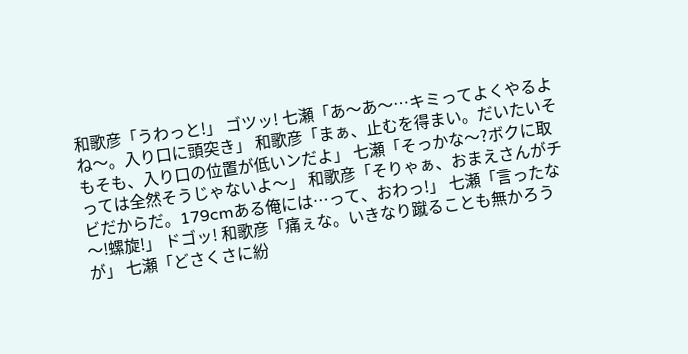和歌彦「うわっと!」 ゴツッ! 七瀬「あ〜あ〜…キミってよくやるよね〜。入り口に頭突き」 和歌彦「まぁ、止むを得まい。だいたいそもそも、入り口の位置が低いンだよ」 七瀬「そっかな〜?ボクに取っては全然そうじゃないよ〜」 和歌彦「そりゃぁ、おまえさんがチビだからだ。179cmある俺には…って、おわっ!」 七瀬「言ったな〜!螺旋!」 ドゴッ! 和歌彦「痛ぇな。いきなり蹴ることも無かろうが」 七瀬「どさくさに紛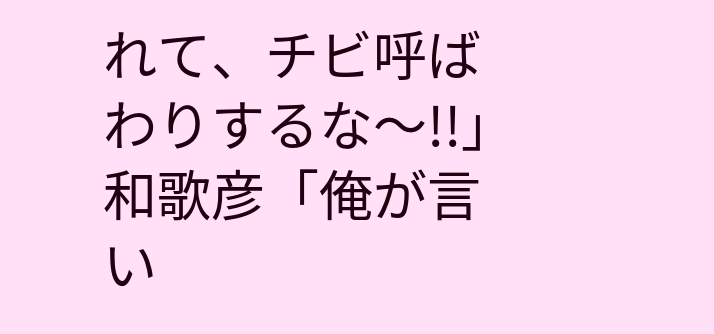れて、チビ呼ばわりするな〜!!」 和歌彦「俺が言い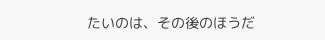たいのは、その後のほうだ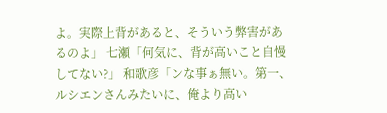よ。実際上背があると、そういう弊害があるのよ」 七瀬「何気に、背が高いこと自慢してない?」 和歌彦「ンな事ぁ無い。第一、ルシエンさんみたいに、俺より高い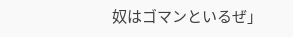奴はゴマンといるぜ」